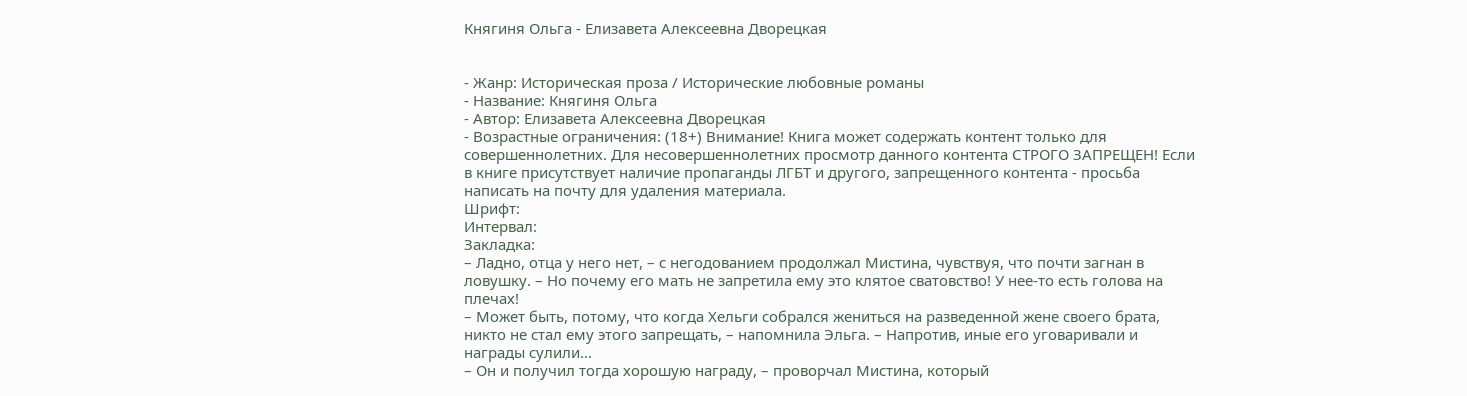Княгиня Ольга - Елизавета Алексеевна Дворецкая


- Жанр: Историческая проза / Исторические любовные романы
- Название: Княгиня Ольга
- Автор: Елизавета Алексеевна Дворецкая
- Возрастные ограничения: (18+) Внимание! Книга может содержать контент только для совершеннолетних. Для несовершеннолетних просмотр данного контента СТРОГО ЗАПРЕЩЕН! Если в книге присутствует наличие пропаганды ЛГБТ и другого, запрещенного контента - просьба написать на почту для удаления материала.
Шрифт:
Интервал:
Закладка:
– Ладно, отца у него нет, – с негодованием продолжал Мистина, чувствуя, что почти загнан в ловушку. – Но почему его мать не запретила ему это клятое сватовство! У нее-то есть голова на плечах!
– Может быть, потому, что когда Хельги собрался жениться на разведенной жене своего брата, никто не стал ему этого запрещать, – напомнила Эльга. – Напротив, иные его уговаривали и награды сулили…
– Он и получил тогда хорошую награду, – проворчал Мистина, который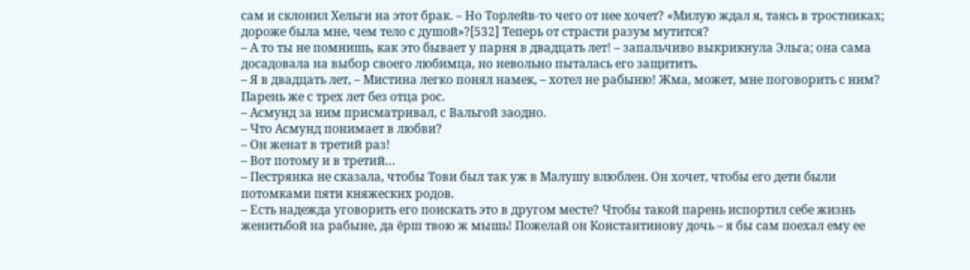сам и склонил Хельги на этот брак. – Но Торлейв-то чего от нее хочет? «Милую ждал я, таясь в тростниках; дороже была мне, чем тело с душой»?[532] Теперь от страсти разум мутится?
– А то ты не помнишь, как это бывает у парня в двадцать лет! – запальчиво выкрикнула Эльга; она сама досадовала на выбор своего любимца, но невольно пыталась его защитить.
– Я в двадцать лет, – Мистина легко понял намек, – хотел не рабыню! Жма, может, мне поговорить с ним? Парень же с трех лет без отца рос.
– Асмунд за ним присматривал, с Вальгой заодно.
– Что Асмунд понимает в любви?
– Он женат в третий раз!
– Вот потому и в третий…
– Пестрянка не сказала, чтобы Тови был так уж в Малушу влюблен. Он хочет, чтобы его дети были потомками пяти княжеских родов.
– Есть надежда уговорить его поискать это в другом месте? Чтобы такой парень испортил себе жизнь женитьбой на рабыне, да ёрш твою ж мышь! Пожелай он Константинову дочь – я бы сам поехал ему ее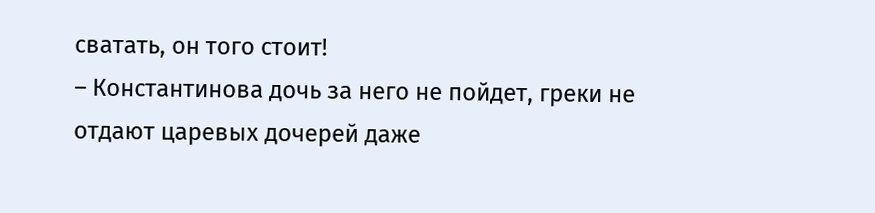сватать, он того стоит!
– Константинова дочь за него не пойдет, греки не отдают царевых дочерей даже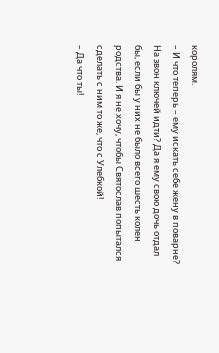королям.
– И что теперь – ему искать себе жену в поварне? На звон ключей идти? Да я ему свою дочь отдал бы, если бы у них не было всего шесть колен родства. И я не хочу, чтобы Святослав попытался сделать с ним то же, что с Улебкой!
– Да что ты!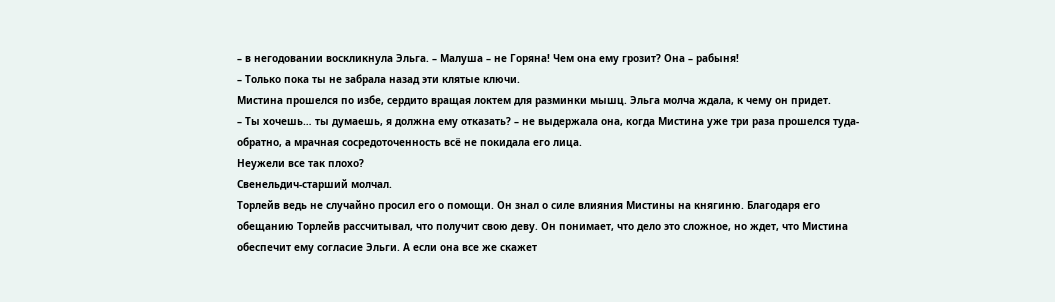– в негодовании воскликнула Эльга. – Малуша – не Горяна! Чем она ему грозит? Она – рабыня!
– Только пока ты не забрала назад эти клятые ключи.
Мистина прошелся по избе, сердито вращая локтем для разминки мышц. Эльга молча ждала, к чему он придет.
– Ты хочешь… ты думаешь, я должна ему отказать? – не выдержала она, когда Мистина уже три раза прошелся туда-обратно, а мрачная сосредоточенность всё не покидала его лица.
Неужели все так плохо?
Свенельдич-старший молчал.
Торлейв ведь не случайно просил его о помощи. Он знал о силе влияния Мистины на княгиню. Благодаря его обещанию Торлейв рассчитывал, что получит свою деву. Он понимает, что дело это сложное, но ждет, что Мистина обеспечит ему согласие Эльги. А если она все же скажет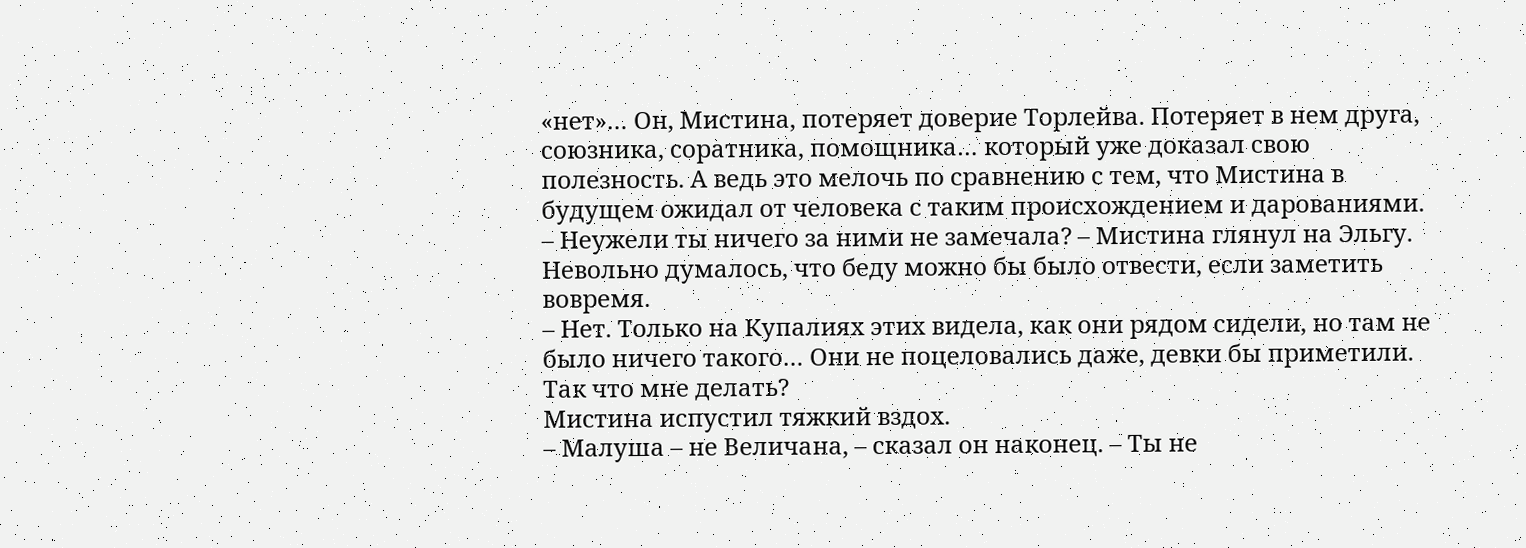«нет»… Он, Мистина, потеряет доверие Торлейва. Потеряет в нем друга, союзника, соратника, помощника… который уже доказал свою полезность. А ведь это мелочь по сравнению с тем, что Мистина в будущем ожидал от человека с таким происхождением и дарованиями.
– Неужели ты ничего за ними не замечала? – Мистина глянул на Эльгу.
Невольно думалось, что беду можно бы было отвести, если заметить вовремя.
– Нет. Только на Купалиях этих видела, как они рядом сидели, но там не было ничего такого… Они не поцеловались даже, девки бы приметили. Так что мне делать?
Мистина испустил тяжкий вздох.
– Малуша – не Величана, – сказал он наконец. – Ты не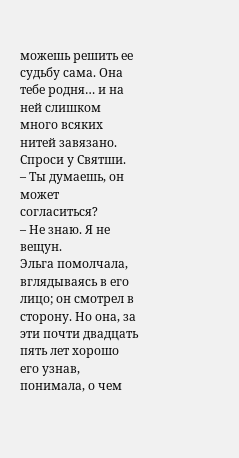можешь решить ее судьбу сама. Она тебе родня… и на ней слишком много всяких нитей завязано. Спроси у Святши.
– Ты думаешь, он может согласиться?
– Не знаю. Я не вещун.
Эльга помолчала, вглядываясь в его лицо; он смотрел в сторону. Но она, за эти почти двадцать пять лет хорошо его узнав, понимала, о чем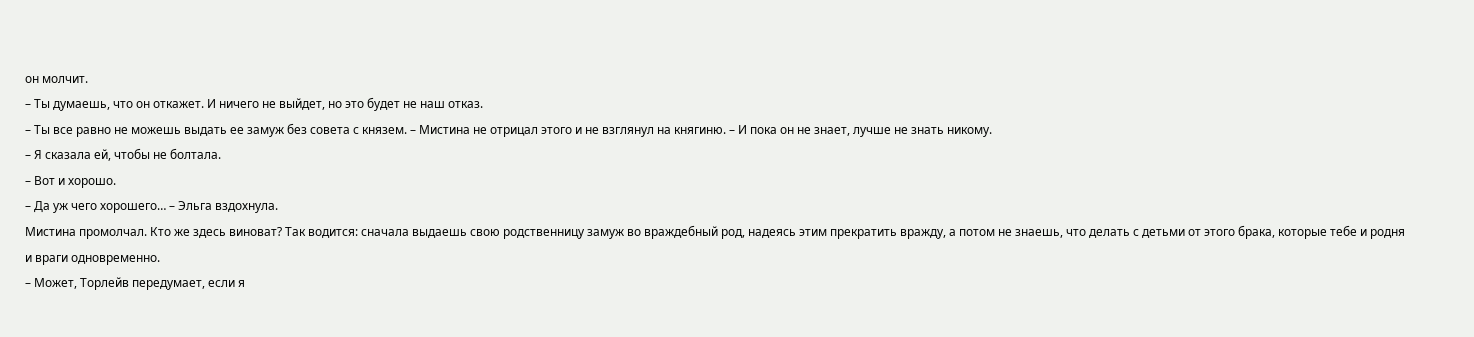он молчит.
– Ты думаешь, что он откажет. И ничего не выйдет, но это будет не наш отказ.
– Ты все равно не можешь выдать ее замуж без совета с князем. – Мистина не отрицал этого и не взглянул на княгиню. – И пока он не знает, лучше не знать никому.
– Я сказала ей, чтобы не болтала.
– Вот и хорошо.
– Да уж чего хорошего… – Эльга вздохнула.
Мистина промолчал. Кто же здесь виноват? Так водится: сначала выдаешь свою родственницу замуж во враждебный род, надеясь этим прекратить вражду, а потом не знаешь, что делать с детьми от этого брака, которые тебе и родня и враги одновременно.
– Может, Торлейв передумает, если я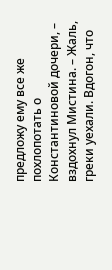предложу ему все же похлопотать о Константиновой дочери, – вздохнул Мистина. – Жаль, греки уехали. Вдогон, что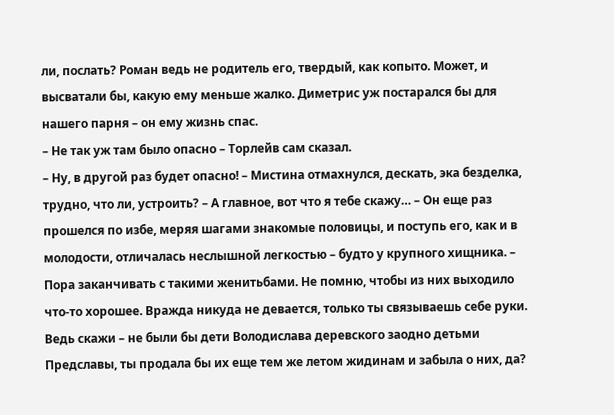ли, послать? Роман ведь не родитель его, твердый, как копыто. Может, и высватали бы, какую ему меньше жалко. Диметрис уж постарался бы для нашего парня – он ему жизнь спас.
– Не так уж там было опасно – Торлейв сам сказал.
– Ну, в другой раз будет опасно! – Мистина отмахнулся, дескать, эка безделка, трудно, что ли, устроить? – А главное, вот что я тебе скажу… – Он еще раз прошелся по избе, меряя шагами знакомые половицы, и поступь его, как и в молодости, отличалась неслышной легкостью – будто у крупного хищника. – Пора заканчивать с такими женитьбами. Не помню, чтобы из них выходило что-то хорошее. Вражда никуда не девается, только ты связываешь себе руки. Ведь скажи – не были бы дети Володислава деревского заодно детьми Предславы, ты продала бы их еще тем же летом жидинам и забыла о них, да?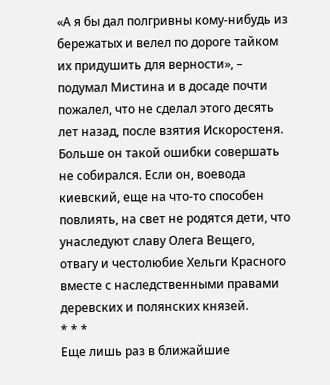«А я бы дал полгривны кому-нибудь из бережатых и велел по дороге тайком их придушить для верности», – подумал Мистина и в досаде почти пожалел, что не сделал этого десять лет назад, после взятия Искоростеня.
Больше он такой ошибки совершать не собирался. Если он, воевода киевский, еще на что-то способен повлиять, на свет не родятся дети, что унаследуют славу Олега Вещего, отвагу и честолюбие Хельги Красного вместе с наследственными правами деревских и полянских князей.
* * *
Еще лишь раз в ближайшие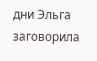дни Эльга заговорила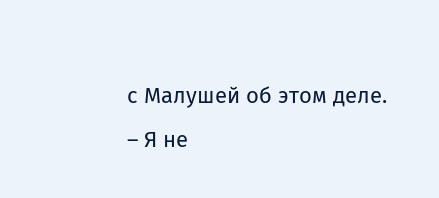с Малушей об этом деле.
– Я не